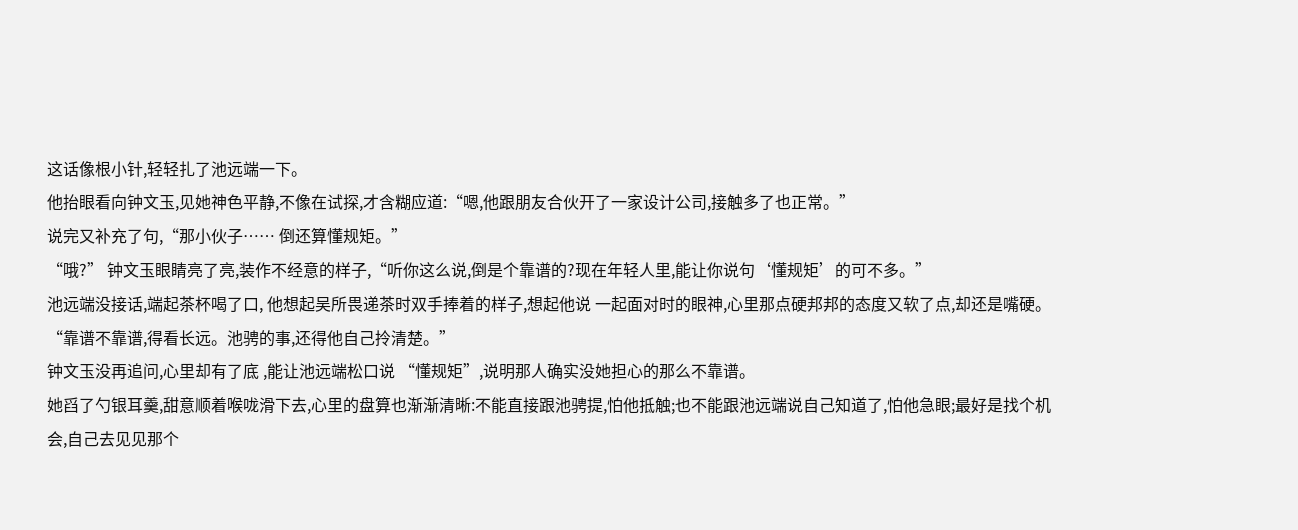这话像根小针,轻轻扎了池远端一下。
他抬眼看向钟文玉,见她神色平静,不像在试探,才含糊应道:“嗯,他跟朋友合伙开了一家设计公司,接触多了也正常。”
说完又补充了句,“那小伙子…… 倒还算懂规矩。”
“哦?” 钟文玉眼睛亮了亮,装作不经意的样子,“听你这么说,倒是个靠谱的?现在年轻人里,能让你说句‘懂规矩’的可不多。”
池远端没接话,端起茶杯喝了口, 他想起吴所畏递茶时双手捧着的样子,想起他说 一起面对时的眼神,心里那点硬邦邦的态度又软了点,却还是嘴硬。
“靠谱不靠谱,得看长远。池骋的事,还得他自己拎清楚。”
钟文玉没再追问,心里却有了底 ,能让池远端松口说 “懂规矩”,说明那人确实没她担心的那么不靠谱。
她舀了勺银耳羹,甜意顺着喉咙滑下去,心里的盘算也渐渐清晰:不能直接跟池骋提,怕他抵触;也不能跟池远端说自己知道了,怕他急眼;最好是找个机会,自己去见见那个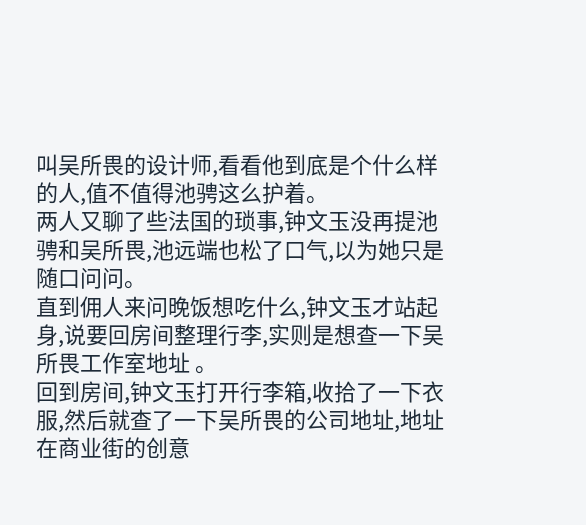叫吴所畏的设计师,看看他到底是个什么样的人,值不值得池骋这么护着。
两人又聊了些法国的琐事,钟文玉没再提池骋和吴所畏,池远端也松了口气,以为她只是随口问问。
直到佣人来问晚饭想吃什么,钟文玉才站起身,说要回房间整理行李,实则是想查一下吴所畏工作室地址 。
回到房间,钟文玉打开行李箱,收拾了一下衣服,然后就查了一下吴所畏的公司地址,地址在商业街的创意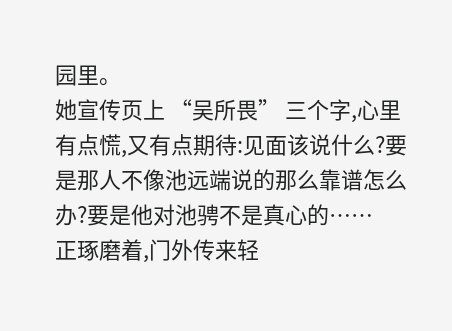园里。
她宣传页上 “吴所畏” 三个字,心里有点慌,又有点期待:见面该说什么?要是那人不像池远端说的那么靠谱怎么办?要是他对池骋不是真心的……
正琢磨着,门外传来轻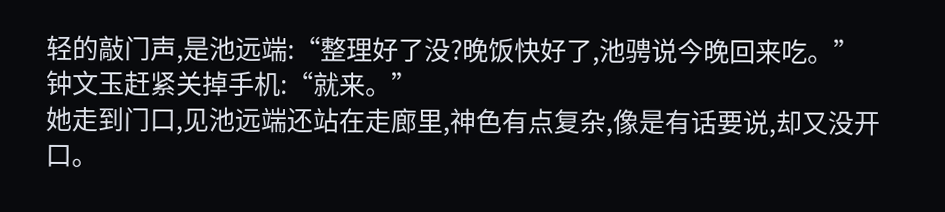轻的敲门声,是池远端:“整理好了没?晚饭快好了,池骋说今晚回来吃。”
钟文玉赶紧关掉手机:“就来。”
她走到门口,见池远端还站在走廊里,神色有点复杂,像是有话要说,却又没开口。